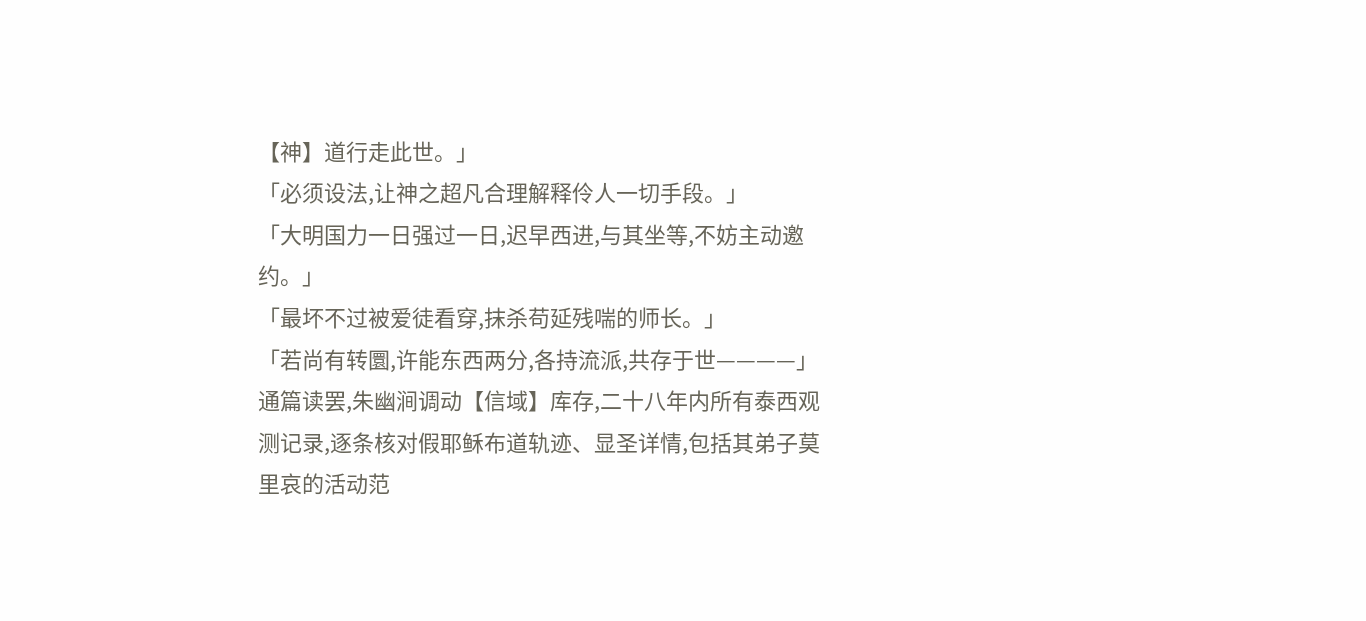【神】道行走此世。」
「必须设法,让神之超凡合理解释伶人一切手段。」
「大明国力一日强过一日,迟早西进,与其坐等,不妨主动邀约。」
「最坏不过被爱徒看穿,抹杀苟延残喘的师长。」
「若尚有转圜,许能东西两分,各持流派,共存于世————」
通篇读罢,朱幽涧调动【信域】库存,二十八年内所有泰西观测记录,逐条核对假耶稣布道轨迹、显圣详情,包括其弟子莫里哀的活动范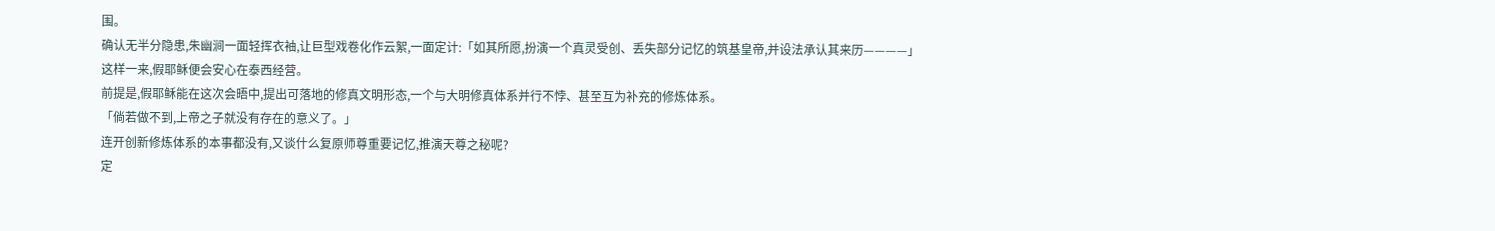围。
确认无半分隐患,朱幽涧一面轻挥衣袖,让巨型戏卷化作云絮,一面定计:「如其所愿,扮演一个真灵受创、丢失部分记忆的筑基皇帝,并设法承认其来历————」
这样一来,假耶稣便会安心在泰西经营。
前提是,假耶稣能在这次会晤中,提出可落地的修真文明形态,一个与大明修真体系并行不悖、甚至互为补充的修炼体系。
「倘若做不到,上帝之子就没有存在的意义了。」
连开创新修炼体系的本事都没有,又谈什么复原师尊重要记忆,推演天尊之秘呢?
定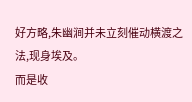好方略,朱幽涧并未立刻催动横渡之法,现身埃及。
而是收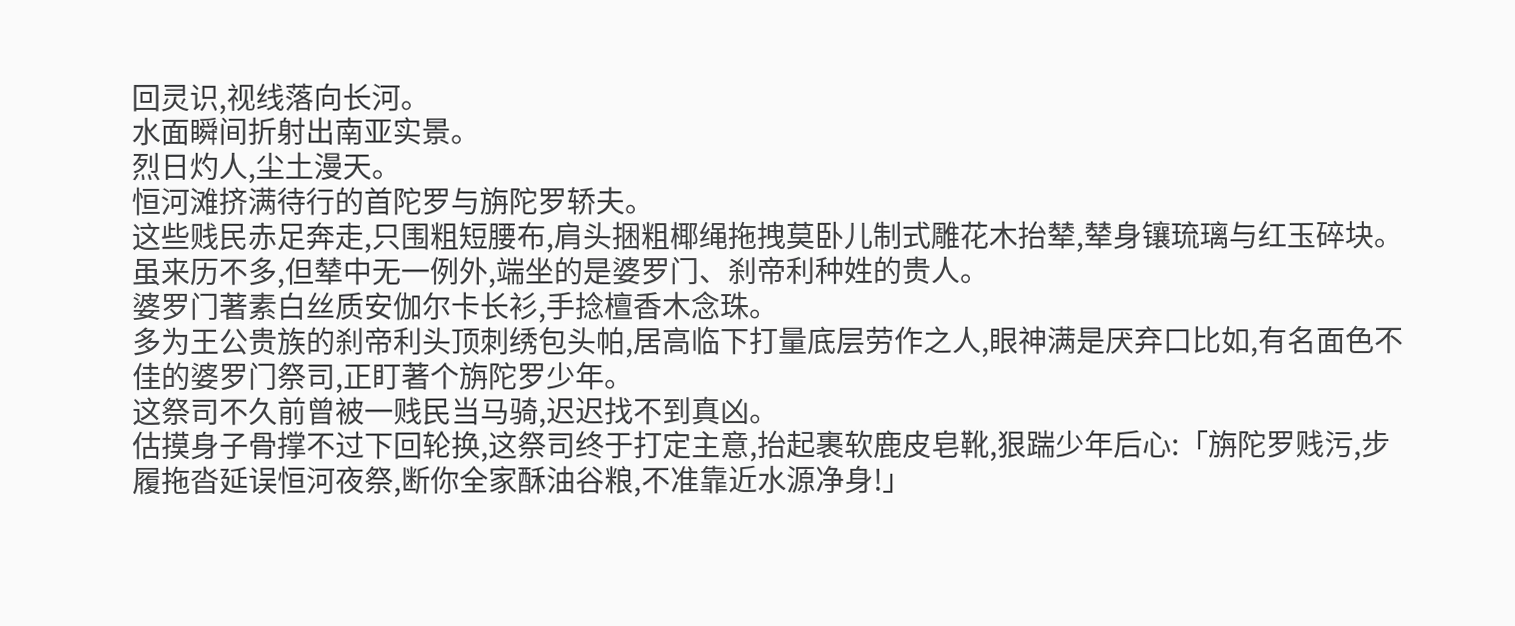回灵识,视线落向长河。
水面瞬间折射出南亚实景。
烈日灼人,尘土漫天。
恒河滩挤满待行的首陀罗与旃陀罗轿夫。
这些贱民赤足奔走,只围粗短腰布,肩头捆粗椰绳拖拽莫卧儿制式雕花木抬辇,辇身镶琉璃与红玉碎块。
虽来历不多,但辇中无一例外,端坐的是婆罗门、刹帝利种姓的贵人。
婆罗门著素白丝质安伽尔卡长衫,手捻檀香木念珠。
多为王公贵族的刹帝利头顶刺绣包头帕,居高临下打量底层劳作之人,眼神满是厌弃口比如,有名面色不佳的婆罗门祭司,正盯著个旃陀罗少年。
这祭司不久前曾被一贱民当马骑,迟迟找不到真凶。
估摸身子骨撑不过下回轮换,这祭司终于打定主意,抬起裹软鹿皮皂靴,狠踹少年后心:「旃陀罗贱污,步履拖沓延误恒河夜祭,断你全家酥油谷粮,不准靠近水源净身!」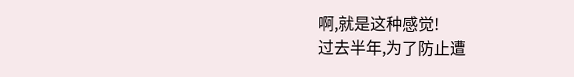啊,就是这种感觉!
过去半年,为了防止遭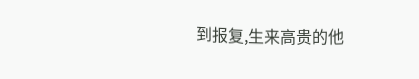到报复,生来高贵的他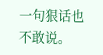一句狠话也不敢说。